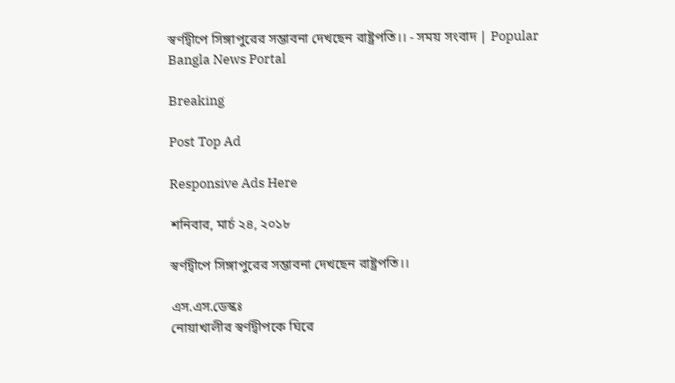স্বর্ণদ্বীপে সিঙ্গাপুরের সম্ভাবনা দেখছেন রাষ্ট্রপতি।। - সময় সংবাদ | Popular Bangla News Portal

Breaking

Post Top Ad

Responsive Ads Here

শনিবার, মার্চ ২৪, ২০১৮

স্বর্ণদ্বীপে সিঙ্গাপুরের সম্ভাবনা দেখছেন রাষ্ট্রপতি।।

এস.এস.ডেস্কঃ
নোয়াখালীর স্বর্ণদ্বীপকে ঘিরে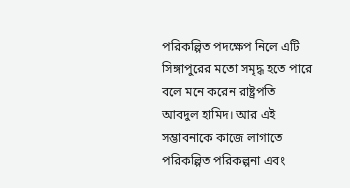পরিকল্পিত পদক্ষেপ নিলে এটি সিঙ্গাপুরের মতো সমৃদ্ধ হতে পারে বলে মনে করেন রাষ্ট্রপতি আবদুল হামিদ। আর এই সম্ভাবনাকে কাজে লাগাতে পরিকল্পিত পরিকল্পনা এবং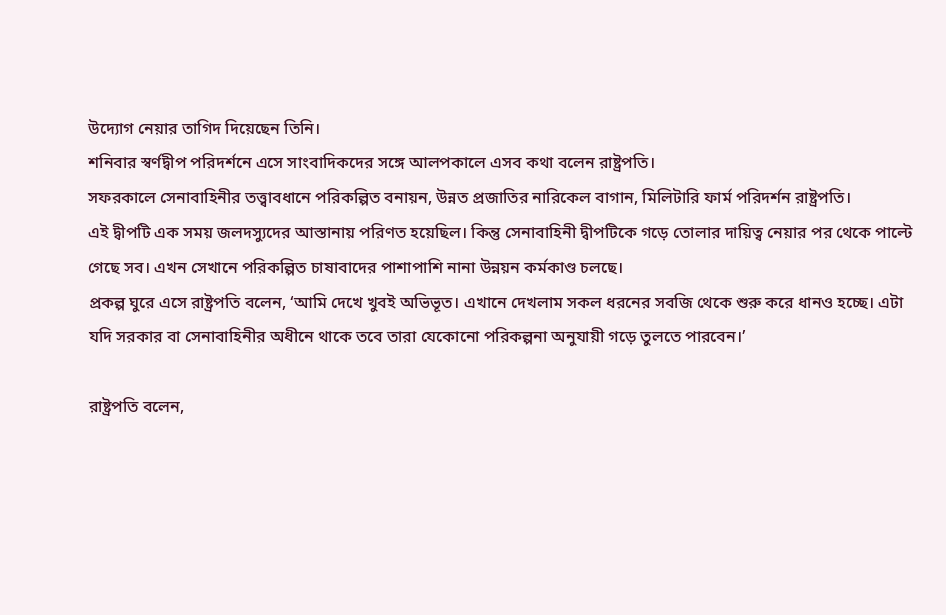উদ্যোগ নেয়ার তাগিদ দিয়েছেন তিনি।
শনিবার স্বর্ণদ্বীপ পরিদর্শনে এসে সাংবাদিকদের সঙ্গে আলপকালে এসব কথা বলেন রাষ্ট্রপতি।
সফরকালে সেনাবাহিনীর তত্ত্বাবধানে পরিকল্পিত বনায়ন, উন্নত প্রজাতির নারিকেল বাগান, মিলিটারি ফার্ম পরিদর্শন রাষ্ট্রপতি।
এই দ্বীপটি এক সময় জলদস্যুদের আস্তানায় পরিণত হয়েছিল। কিন্তু সেনাবাহিনী দ্বীপটিকে গড়ে তোলার দায়িত্ব নেয়ার পর থেকে পাল্টে গেছে সব। এখন সেখানে পরিকল্পিত চাষাবাদের পাশাপাশি নানা উন্নয়ন কর্মকাণ্ড চলছে।
প্রকল্প ঘুরে এসে রাষ্ট্রপতি বলেন, ‘আমি দেখে খুবই অভিভূত। এখানে দেখলাম সকল ধরনের সবজি থেকে শুরু করে ধানও হচ্ছে। এটা যদি সরকার বা সেনাবাহিনীর অধীনে থাকে তবে তারা যেকোনো পরিকল্পনা অনুযায়ী গড়ে তুলতে পারবেন।’

রাষ্ট্রপতি বলেন,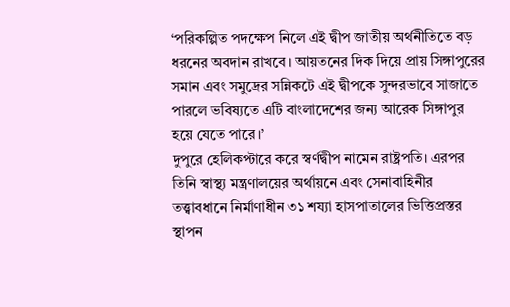‘পরিকল্পিত পদক্ষেপ নিলে এই দ্বীপ জাতীয় অর্থনীতিতে বড় ধরনের অবদান রাখবে। আয়তনের দিক দিয়ে প্রায় সিঙ্গাপুরের সমান এবং সমুদ্রের সন্নিকটে এই দ্বীপকে সুন্দরভাবে সাজাতে পারলে ভবিষ্যতে এটি বাংলাদেশের জন্য আরেক সিঙ্গাপুর হয়ে যেতে পারে।’
দুপুরে হেলিকপ্টারে করে স্বর্ণদ্বীপ নামেন রাষ্ট্রপতি। এরপর তিনি স্বাস্থ্য মন্ত্রণালয়ের অর্থায়নে এবং সেনাবাহিনীর তত্ত্বাবধানে নির্মাণাধীন ৩১ শয্যা হাসপাতালের ভিত্তিপ্রস্তর স্থাপন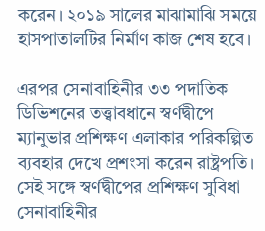করেন। ২০১৯ সালের মাঝামাঝি সময়ে হাসপাতালটির নির্মাণ কাজ শেষ হবে।

এরপর সেনাবাহিনীর ৩৩ পদাতিক ডিভিশনের তত্ত্বাবধানে স্বর্ণদ্বীপে ম্যানুভার প্রশিক্ষণ এলাকার পরিকল্পিত ব্যবহার দেখে প্রশংসা করেন রাষ্ট্রপতি। সেই সঙ্গে স্বর্ণদ্বীপের প্রশিক্ষণ সুবিধা সেনাবাহিনীর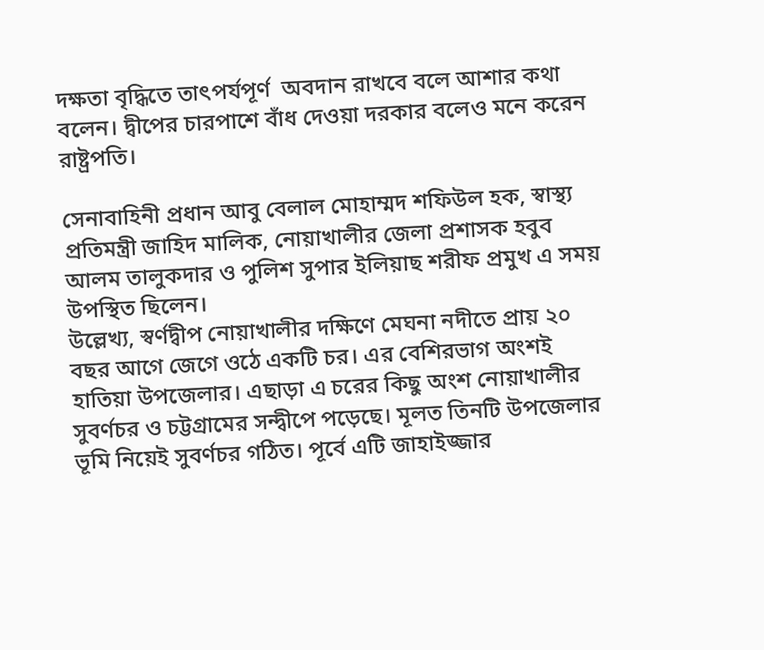দক্ষতা বৃদ্ধিতে তাৎপর্যপূর্ণ  অবদান রাখবে বলে আশার কথা বলেন। দ্বীপের চারপাশে বাঁধ দেওয়া দরকার বলেও মনে করেন রাষ্ট্রপতি।

সেনাবাহিনী প্রধান আবু বেলাল মোহাম্মদ শফিউল হক, স্বাস্থ্য প্রতিমন্ত্রী জাহিদ মালিক, নোয়াখালীর জেলা প্রশাসক হবুব আলম তালুকদার ও পুলিশ সুপার ইলিয়াছ শরীফ প্রমুখ এ সময় উপস্থিত ছিলেন।
উল্লেখ্য, স্বর্ণদ্বীপ নোয়াখালীর দক্ষিণে মেঘনা নদীতে প্রায় ২০ বছর আগে জেগে ওঠে একটি চর। এর বেশিরভাগ অংশই হাতিয়া উপজেলার। এছাড়া এ চরের কিছু অংশ নোয়াখালীর সুবর্ণচর ও চট্টগ্রামের সন্দ্বীপে পড়েছে। মূলত তিনটি উপজেলার ভূমি নিয়েই সুবর্ণচর গঠিত। পূর্বে এটি জাহাইজ্জার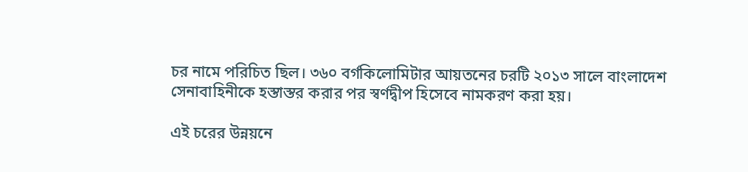চর নামে পরিচিত ছিল। ৩৬০ বর্গকিলোমিটার আয়তনের চরটি ২০১৩ সালে বাংলাদেশ সেনাবাহিনীকে হস্তাস্তর করার পর স্বর্ণদ্বীপ হিসেবে নামকরণ করা হয়।

এই চরের উন্নয়নে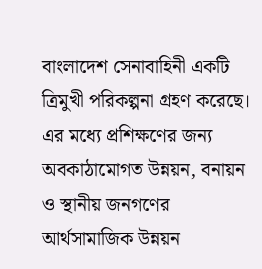বাংলাদেশ সেনাবাহিনী একটি ত্রিমুখী পরিকল্পনা গ্রহণ করেছে। এর মধ্যে প্রশিক্ষণের জন্য অবকাঠামোগত উন্নয়ন, বনায়ন ও স্থানীয় জনগণের আর্থসামাজিক উন্নয়ন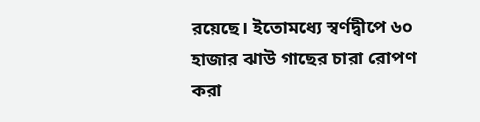রয়েছে। ইতোমধ্যে স্বর্ণদ্বীপে ৬০ হাজার ঝাউ গাছের চারা রোপণ করা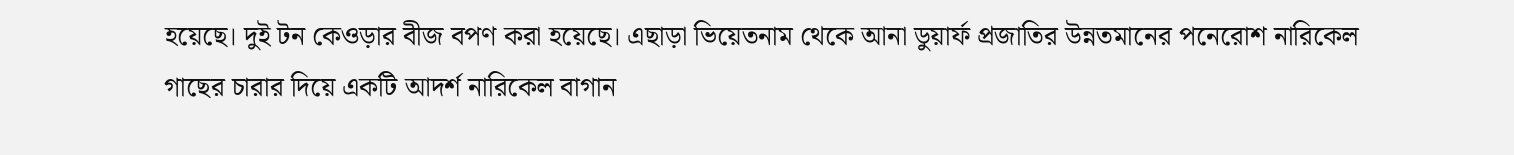হয়েছে। দুই টন কেওড়ার বীজ বপণ করা হয়েছে। এছাড়া ভিয়েতনাম থেকে আনা ডুয়ার্ফ প্রজাতির উন্নতমানের পনেরোশ নারিকেল গাছের চারার দিয়ে একটি আদর্শ নারিকেল বাগান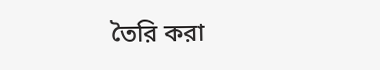তৈরি করা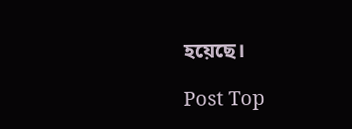হয়েছে।

Post Top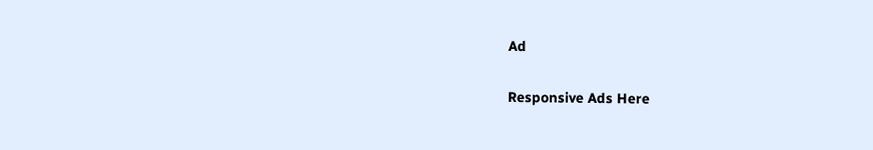Ad

Responsive Ads Here